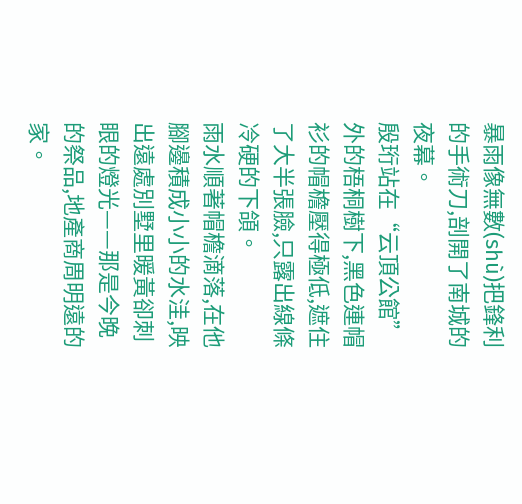暴雨像無數(shù)把鋒利的手術刀,剖開了南城的夜幕。
殷珩站在“云頂公館”外的梧桐樹下,黑色連帽衫的帽檐壓得極低,遮住了大半張臉,只露出線條冷硬的下頜。
雨水順著帽檐滴落,在他腳邊積成小小的水洼,映出遠處別墅里暖黃卻刺眼的燈光——那是今晚的祭品,地產商周明遠的家。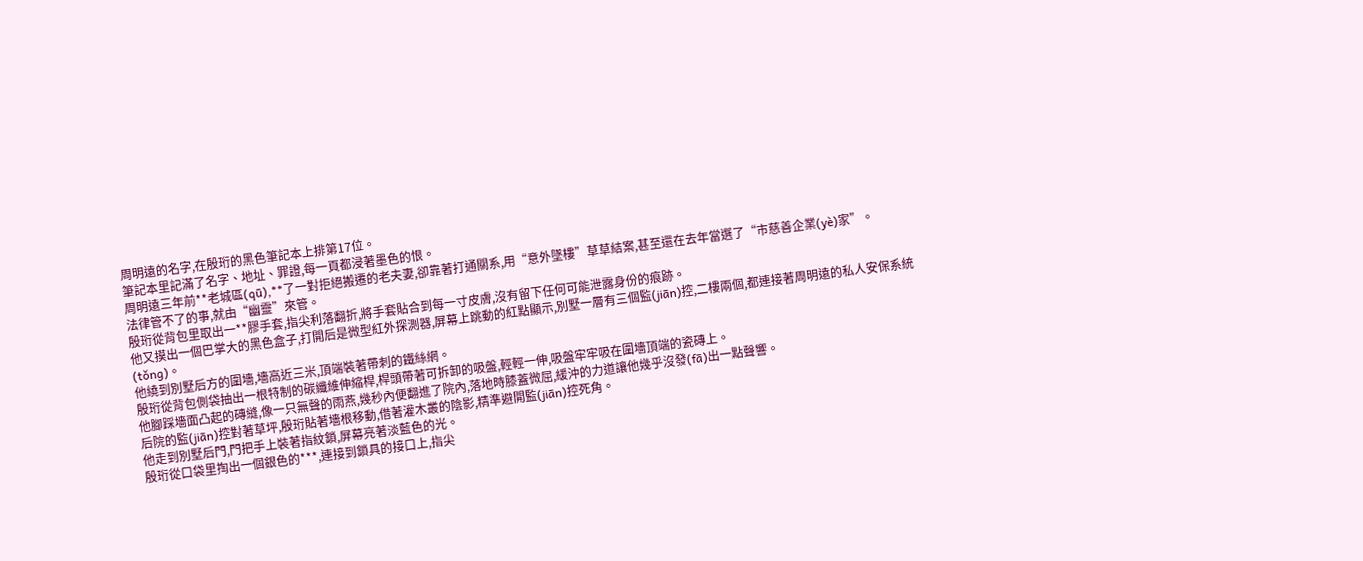周明遠的名字,在殷珩的黑色筆記本上排第17位。
筆記本里記滿了名字、地址、罪證,每一頁都浸著墨色的恨。
周明遠三年前**老城區(qū),**了一對拒絕搬遷的老夫妻,卻靠著打通關系,用“意外墜樓”草草結案,甚至還在去年當選了“市慈善企業(yè)家”。
法律管不了的事,就由“幽靈”來管。
殷珩從背包里取出一**膠手套,指尖利落翻折,將手套貼合到每一寸皮膚,沒有留下任何可能泄露身份的痕跡。
他又摸出一個巴掌大的黑色盒子,打開后是微型紅外探測器,屏幕上跳動的紅點顯示,別墅一層有三個監(jiān)控,二樓兩個,都連接著周明遠的私人安保系統(tǒng)。
他繞到別墅后方的圍墻,墻高近三米,頂端裝著帶刺的鐵絲網。
殷珩從背包側袋抽出一根特制的碳纖維伸縮桿,桿頭帶著可拆卸的吸盤,輕輕一伸,吸盤牢牢吸在圍墻頂端的瓷磚上。
他腳踩墻面凸起的磚縫,像一只無聲的雨燕,幾秒內便翻進了院內,落地時膝蓋微屈,緩沖的力道讓他幾乎沒發(fā)出一點聲響。
后院的監(jiān)控對著草坪,殷珩貼著墻根移動,借著灌木叢的陰影,精準避開監(jiān)控死角。
他走到別墅后門,門把手上裝著指紋鎖,屏幕亮著淡藍色的光。
殷珩從口袋里掏出一個銀色的***,連接到鎖具的接口上,指尖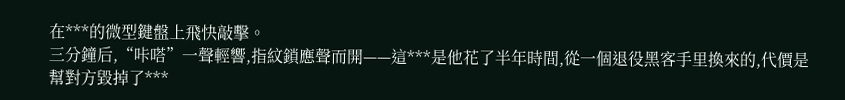在***的微型鍵盤上飛快敲擊。
三分鐘后,“咔嗒”一聲輕響,指紋鎖應聲而開——這***是他花了半年時間,從一個退役黑客手里換來的,代價是幫對方毀掉了***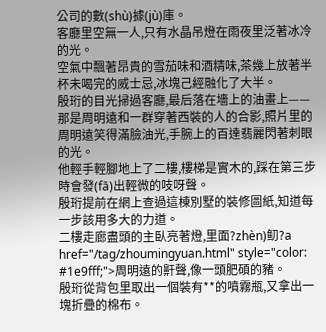公司的數(shù)據(jù)庫。
客廳里空無一人,只有水晶吊燈在雨夜里泛著冰冷的光。
空氣中飄著昂貴的雪茄味和酒精味,茶幾上放著半杯未喝完的威士忌,冰塊己經融化了大半。
殷珩的目光掃過客廳,最后落在墻上的油畫上——那是周明遠和一群穿著西裝的人的合影,照片里的周明遠笑得滿臉油光,手腕上的百達翡麗閃著刺眼的光。
他輕手輕腳地上了二樓,樓梯是實木的,踩在第三步時會發(fā)出輕微的吱呀聲。
殷珩提前在網上查過這棟別墅的裝修圖紙,知道每一步該用多大的力道。
二樓走廊盡頭的主臥亮著燈,里面?zhèn)鱽?a href="/tag/zhoumingyuan.html" style="color: #1e9fff;">周明遠的鼾聲,像一頭肥碩的豬。
殷珩從背包里取出一個裝有**的噴霧瓶,又拿出一塊折疊的棉布。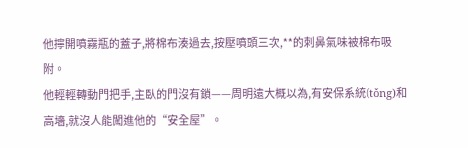他擰開噴霧瓶的蓋子,將棉布湊過去,按壓噴頭三次,**的刺鼻氣味被棉布吸附。
他輕輕轉動門把手,主臥的門沒有鎖——周明遠大概以為,有安保系統(tǒng)和高墻,就沒人能闖進他的“安全屋”。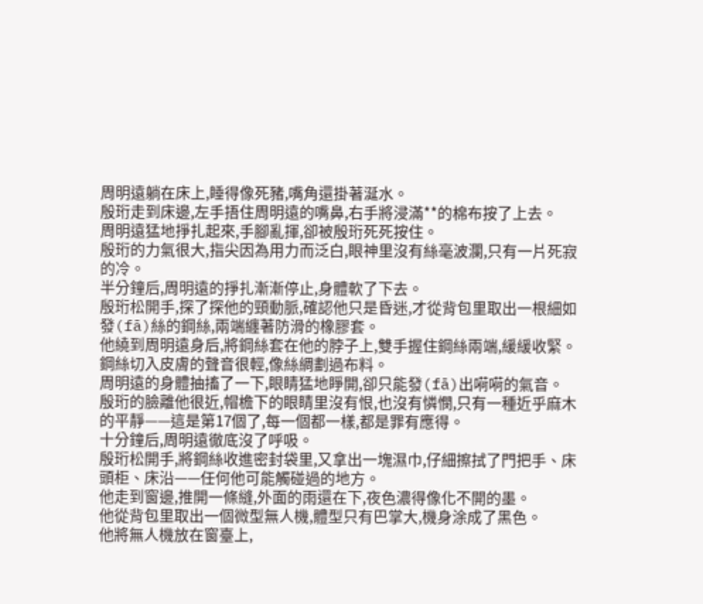周明遠躺在床上,睡得像死豬,嘴角還掛著涎水。
殷珩走到床邊,左手捂住周明遠的嘴鼻,右手將浸滿**的棉布按了上去。
周明遠猛地掙扎起來,手腳亂揮,卻被殷珩死死按住。
殷珩的力氣很大,指尖因為用力而泛白,眼神里沒有絲毫波瀾,只有一片死寂的冷。
半分鐘后,周明遠的掙扎漸漸停止,身體軟了下去。
殷珩松開手,探了探他的頸動脈,確認他只是昏迷,才從背包里取出一根細如發(fā)絲的鋼絲,兩端纏著防滑的橡膠套。
他繞到周明遠身后,將鋼絲套在他的脖子上,雙手握住鋼絲兩端,緩緩收緊。
鋼絲切入皮膚的聲音很輕,像絲綢劃過布料。
周明遠的身體抽搐了一下,眼睛猛地睜開,卻只能發(fā)出嗬嗬的氣音。
殷珩的臉離他很近,帽檐下的眼睛里沒有恨,也沒有憐憫,只有一種近乎麻木的平靜——這是第17個了,每一個都一樣,都是罪有應得。
十分鐘后,周明遠徹底沒了呼吸。
殷珩松開手,將鋼絲收進密封袋里,又拿出一塊濕巾,仔細擦拭了門把手、床頭柜、床沿——任何他可能觸碰過的地方。
他走到窗邊,推開一條縫,外面的雨還在下,夜色濃得像化不開的墨。
他從背包里取出一個微型無人機,體型只有巴掌大,機身涂成了黑色。
他將無人機放在窗臺上,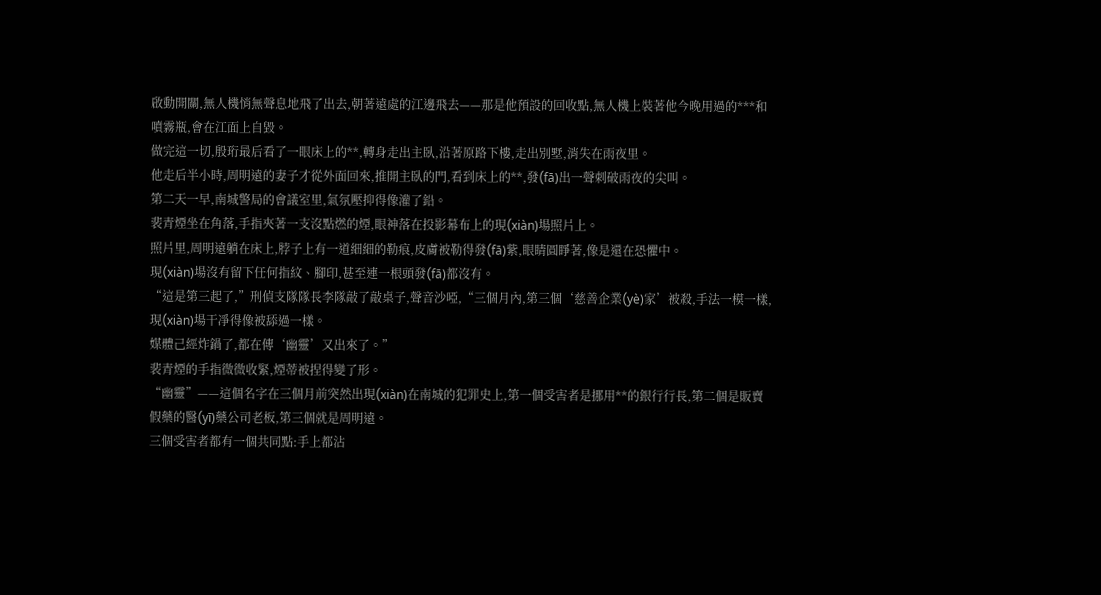啟動開關,無人機悄無聲息地飛了出去,朝著遠處的江邊飛去——那是他預設的回收點,無人機上裝著他今晚用過的***和噴霧瓶,會在江面上自毀。
做完這一切,殷珩最后看了一眼床上的**,轉身走出主臥,沿著原路下樓,走出別墅,消失在雨夜里。
他走后半小時,周明遠的妻子才從外面回來,推開主臥的門,看到床上的**,發(fā)出一聲刺破雨夜的尖叫。
第二天一早,南城警局的會議室里,氣氛壓抑得像灌了鉛。
裴青煙坐在角落,手指夾著一支沒點燃的煙,眼神落在投影幕布上的現(xiàn)場照片上。
照片里,周明遠躺在床上,脖子上有一道細細的勒痕,皮膚被勒得發(fā)紫,眼睛圓睜著,像是還在恐懼中。
現(xiàn)場沒有留下任何指紋、腳印,甚至連一根頭發(fā)都沒有。
“這是第三起了,”刑偵支隊隊長李隊敲了敲桌子,聲音沙啞,“三個月內,第三個‘慈善企業(yè)家’被殺,手法一模一樣,現(xiàn)場干凈得像被舔過一樣。
媒體己經炸鍋了,都在傳‘幽靈’又出來了。”
裴青煙的手指微微收緊,煙蒂被捏得變了形。
“幽靈”——這個名字在三個月前突然出現(xiàn)在南城的犯罪史上,第一個受害者是挪用**的銀行行長,第二個是販賣假藥的醫(yī)藥公司老板,第三個就是周明遠。
三個受害者都有一個共同點:手上都沾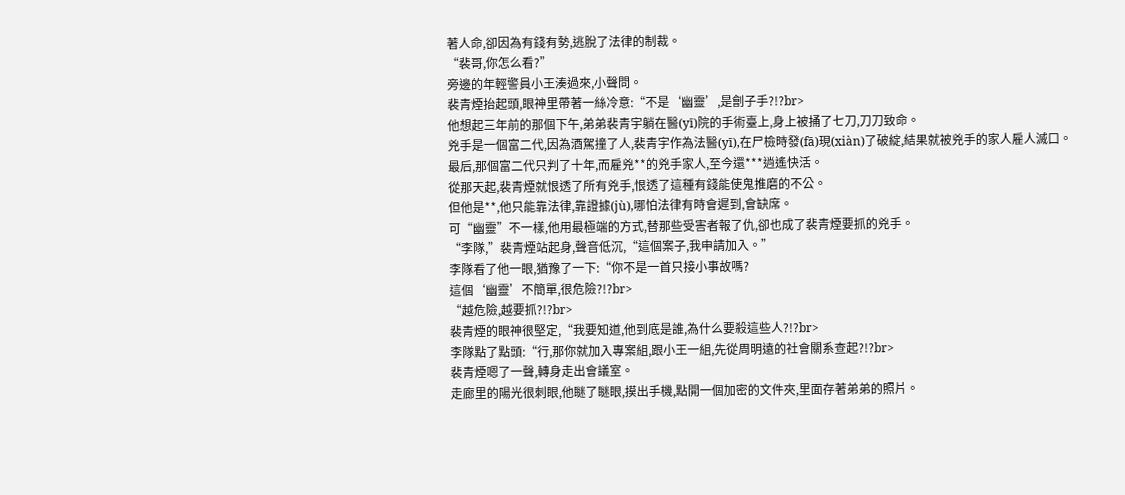著人命,卻因為有錢有勢,逃脫了法律的制裁。
“裴哥,你怎么看?”
旁邊的年輕警員小王湊過來,小聲問。
裴青煙抬起頭,眼神里帶著一絲冷意:“不是‘幽靈’,是劊子手?!?br>
他想起三年前的那個下午,弟弟裴青宇躺在醫(yī)院的手術臺上,身上被捅了七刀,刀刀致命。
兇手是一個富二代,因為酒駕撞了人,裴青宇作為法醫(yī),在尸檢時發(fā)現(xiàn)了破綻,結果就被兇手的家人雇人滅口。
最后,那個富二代只判了十年,而雇兇**的兇手家人,至今還***逍遙快活。
從那天起,裴青煙就恨透了所有兇手,恨透了這種有錢能使鬼推磨的不公。
但他是**,他只能靠法律,靠證據(jù),哪怕法律有時會遲到,會缺席。
可“幽靈”不一樣,他用最極端的方式,替那些受害者報了仇,卻也成了裴青煙要抓的兇手。
“李隊,”裴青煙站起身,聲音低沉,“這個案子,我申請加入。”
李隊看了他一眼,猶豫了一下:“你不是一首只接小事故嗎?
這個‘幽靈’不簡單,很危險?!?br>
“越危險,越要抓?!?br>
裴青煙的眼神很堅定,“我要知道,他到底是誰,為什么要殺這些人?!?br>
李隊點了點頭:“行,那你就加入專案組,跟小王一組,先從周明遠的社會關系查起?!?br>
裴青煙嗯了一聲,轉身走出會議室。
走廊里的陽光很刺眼,他瞇了瞇眼,摸出手機,點開一個加密的文件夾,里面存著弟弟的照片。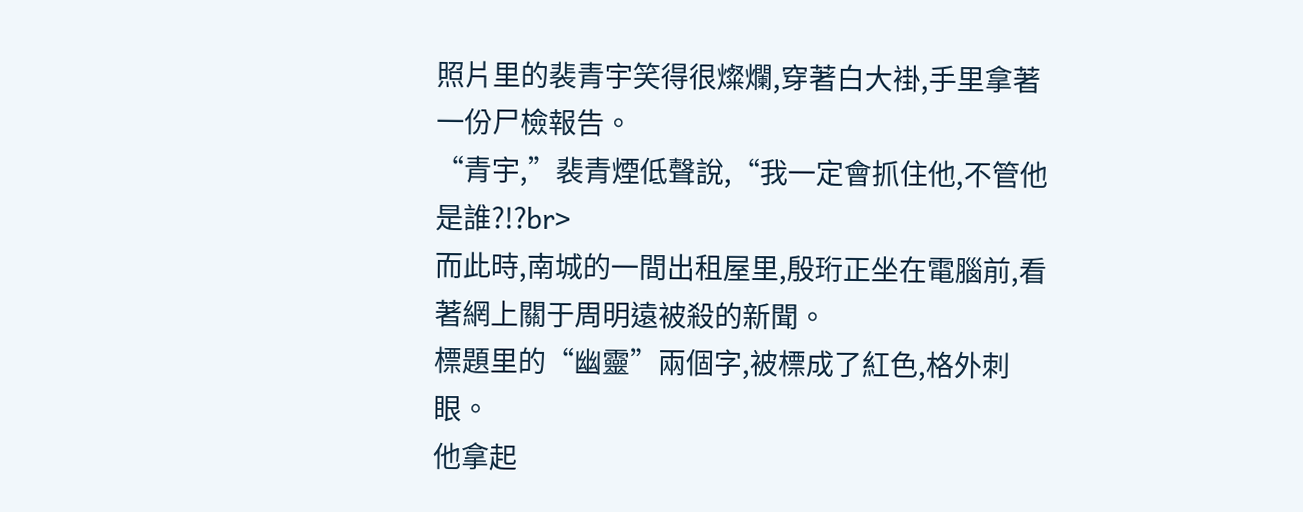照片里的裴青宇笑得很燦爛,穿著白大褂,手里拿著一份尸檢報告。
“青宇,”裴青煙低聲說,“我一定會抓住他,不管他是誰?!?br>
而此時,南城的一間出租屋里,殷珩正坐在電腦前,看著網上關于周明遠被殺的新聞。
標題里的“幽靈”兩個字,被標成了紅色,格外刺眼。
他拿起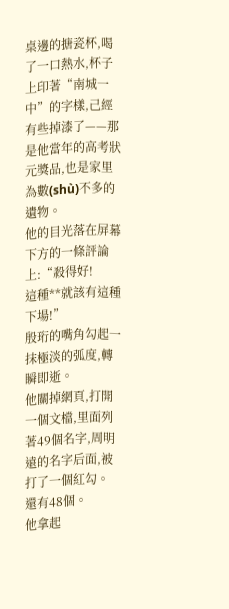桌邊的搪瓷杯,喝了一口熱水,杯子上印著“南城一中”的字樣,己經有些掉漆了——那是他當年的高考狀元獎品,也是家里為數(shù)不多的遺物。
他的目光落在屏幕下方的一條評論上:“殺得好!
這種**就該有這種下場!”
殷珩的嘴角勾起一抹極淡的弧度,轉瞬即逝。
他關掉網頁,打開一個文檔,里面列著49個名字,周明遠的名字后面,被打了一個紅勾。
還有48個。
他拿起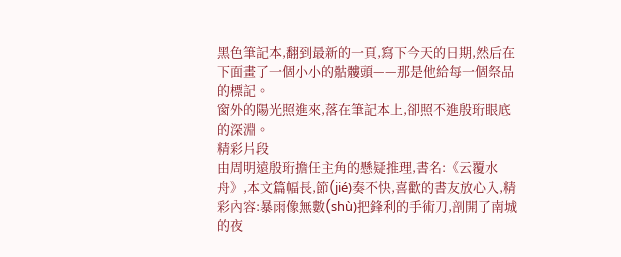黑色筆記本,翻到最新的一頁,寫下今天的日期,然后在下面畫了一個小小的骷髏頭——那是他給每一個祭品的標記。
窗外的陽光照進來,落在筆記本上,卻照不進殷珩眼底的深淵。
精彩片段
由周明遠殷珩擔任主角的懸疑推理,書名:《云覆水舟》,本文篇幅長,節(jié)奏不快,喜歡的書友放心入,精彩內容:暴雨像無數(shù)把鋒利的手術刀,剖開了南城的夜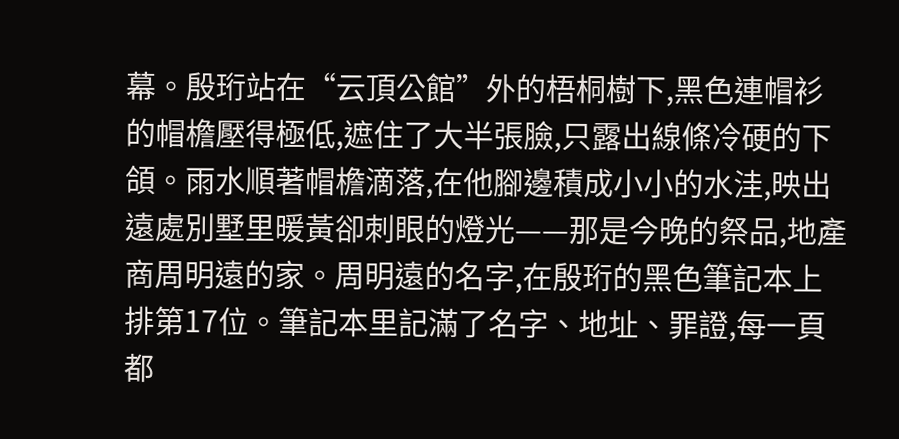幕。殷珩站在“云頂公館”外的梧桐樹下,黑色連帽衫的帽檐壓得極低,遮住了大半張臉,只露出線條冷硬的下頜。雨水順著帽檐滴落,在他腳邊積成小小的水洼,映出遠處別墅里暖黃卻刺眼的燈光——那是今晚的祭品,地產商周明遠的家。周明遠的名字,在殷珩的黑色筆記本上排第17位。筆記本里記滿了名字、地址、罪證,每一頁都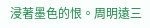浸著墨色的恨。周明遠三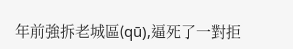年前強拆老城區(qū),逼死了一對拒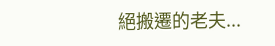絕搬遷的老夫...